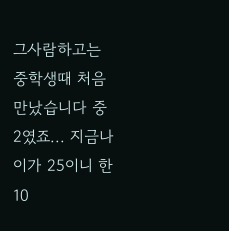그사람하고는 중학생때 처음만났습니다 중2였죠... 지금나이가 25이니 한 10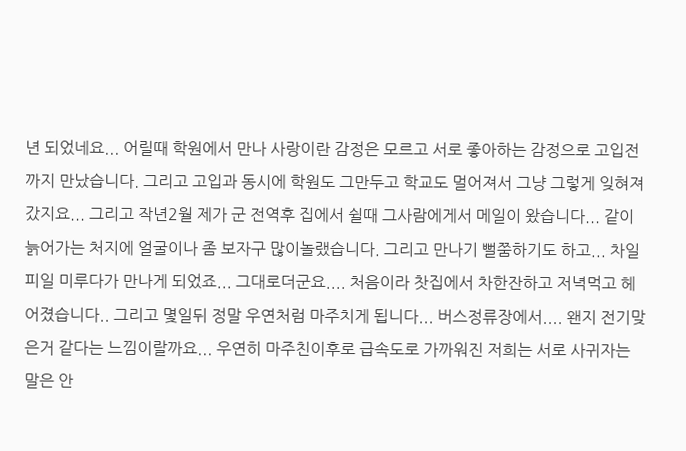년 되었네요... 어릴때 학원에서 만나 사랑이란 감정은 모르고 서로 좋아하는 감정으로 고입전까지 만났습니다. 그리고 고입과 동시에 학원도 그만두고 학교도 멀어져서 그냥 그렇게 잊혀져 갔지요... 그리고 작년2월 제가 군 전역후 집에서 쉴때 그사람에게서 메일이 왔습니다... 같이 늙어가는 처지에 얼굴이나 좀 보자구 많이놀랬습니다. 그리고 만나기 뻘쭘하기도 하고... 차일피일 미루다가 만나게 되었죠... 그대로더군요.... 처음이라 찻집에서 차한잔하고 저녁먹고 헤어졌습니다.. 그리고 몇일뒤 정말 우연처럼 마주치게 됩니다... 버스정류장에서.... 왠지 전기맞은거 같다는 느낌이랄까요... 우연히 마주친이후로 급속도로 가까워진 저희는 서로 사귀자는 말은 안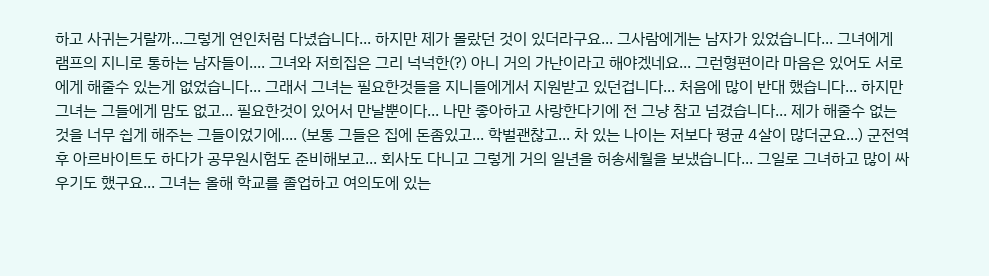하고 사귀는거랄까...그렇게 연인처럼 다녔습니다... 하지만 제가 몰랐던 것이 있더라구요... 그사람에게는 남자가 있었습니다... 그녀에게 램프의 지니로 통하는 남자들이.... 그녀와 저희집은 그리 넉넉한(?) 아니 거의 가난이라고 해야겠네요... 그런형편이라 마음은 있어도 서로에게 해줄수 있는게 없었습니다... 그래서 그녀는 필요한것들을 지니들에게서 지원받고 있던겁니다... 처음에 많이 반대 했습니다... 하지만 그녀는 그들에게 맘도 없고... 필요한것이 있어서 만날뿐이다... 나만 좋아하고 사랑한다기에 전 그냥 참고 넘겼습니다... 제가 해줄수 없는것을 너무 쉽게 해주는 그들이었기에.... (보통 그들은 집에 돈좀있고... 학벌괜찮고... 차 있는 나이는 저보다 평균 4살이 많더군요...) 군전역후 아르바이트도 하다가 공무원시험도 준비해보고... 회사도 다니고 그렇게 거의 일년을 허송세월을 보냈습니다... 그일로 그녀하고 많이 싸우기도 했구요... 그녀는 올해 학교를 졸업하고 여의도에 있는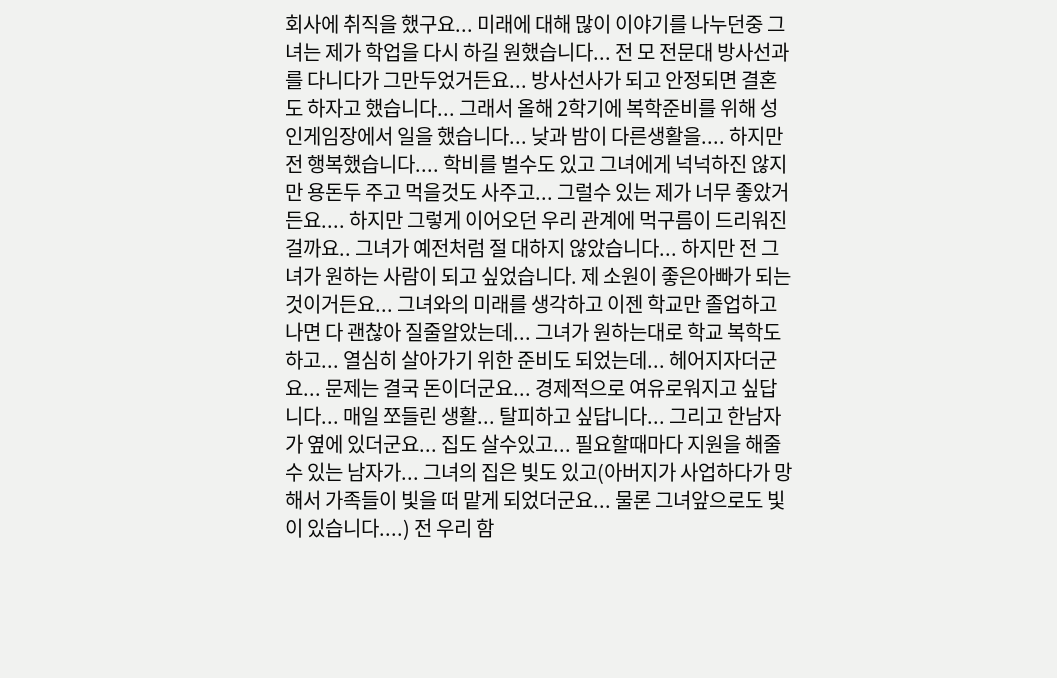회사에 취직을 했구요... 미래에 대해 많이 이야기를 나누던중 그녀는 제가 학업을 다시 하길 원했습니다... 전 모 전문대 방사선과를 다니다가 그만두었거든요... 방사선사가 되고 안정되면 결혼도 하자고 했습니다... 그래서 올해 2학기에 복학준비를 위해 성인게임장에서 일을 했습니다... 낮과 밤이 다른생활을.... 하지만 전 행복했습니다.... 학비를 벌수도 있고 그녀에게 넉넉하진 않지만 용돈두 주고 먹을것도 사주고... 그럴수 있는 제가 너무 좋았거든요.... 하지만 그렇게 이어오던 우리 관계에 먹구름이 드리워진걸까요.. 그녀가 예전처럼 절 대하지 않았습니다... 하지만 전 그녀가 원하는 사람이 되고 싶었습니다. 제 소원이 좋은아빠가 되는것이거든요... 그녀와의 미래를 생각하고 이젠 학교만 졸업하고 나면 다 괜찮아 질줄알았는데... 그녀가 원하는대로 학교 복학도 하고... 열심히 살아가기 위한 준비도 되었는데... 헤어지자더군요... 문제는 결국 돈이더군요... 경제적으로 여유로워지고 싶답니다... 매일 쪼들린 생활... 탈피하고 싶답니다... 그리고 한남자가 옆에 있더군요... 집도 살수있고... 필요할때마다 지원을 해줄수 있는 남자가... 그녀의 집은 빛도 있고(아버지가 사업하다가 망해서 가족들이 빛을 떠 맡게 되었더군요... 물론 그녀앞으로도 빛이 있습니다....) 전 우리 함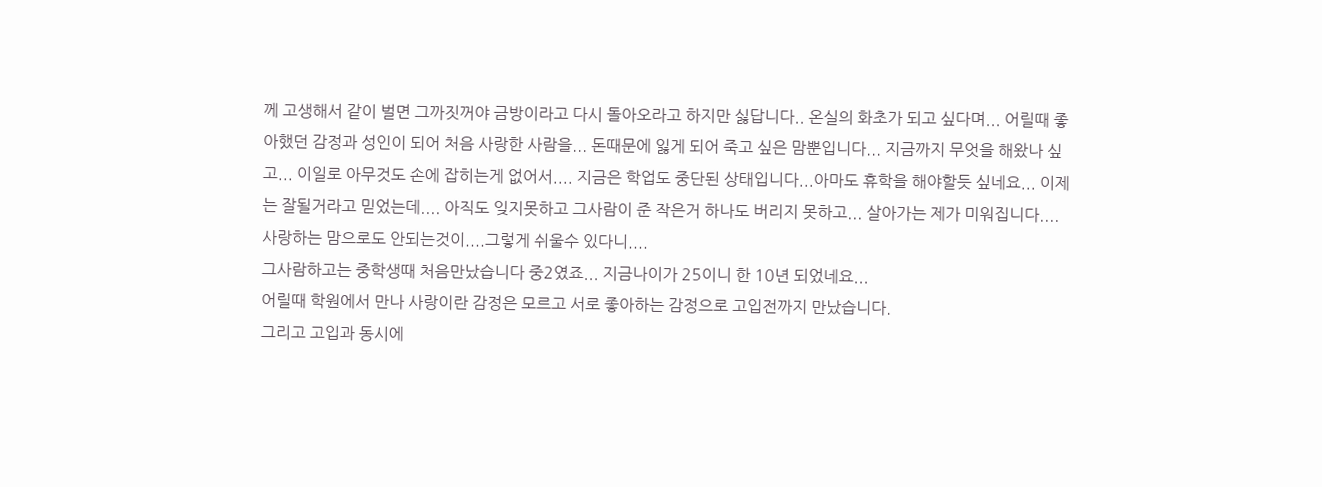께 고생해서 같이 벌면 그까짓꺼야 금방이라고 다시 돌아오라고 하지만 싫답니다.. 온실의 화초가 되고 싶다며... 어릴때 좋아했던 감정과 성인이 되어 처음 사랑한 사람을... 돈때문에 잃게 되어 죽고 싶은 맘뿐입니다... 지금까지 무엇을 해왔나 싶고... 이일로 아무것도 손에 잡히는게 없어서.... 지금은 학업도 중단된 상태입니다...아마도 휴학을 해야할듯 싶네요... 이제는 잘될거라고 믿었는데.... 아직도 잊지못하고 그사람이 준 작은거 하나도 버리지 못하고... 살아가는 제가 미워집니다....
사랑하는 맘으로도 안되는것이....그렇게 쉬울수 있다니....
그사람하고는 중학생때 처음만났습니다 중2였죠... 지금나이가 25이니 한 10년 되었네요...
어릴때 학원에서 만나 사랑이란 감정은 모르고 서로 좋아하는 감정으로 고입전까지 만났습니다.
그리고 고입과 동시에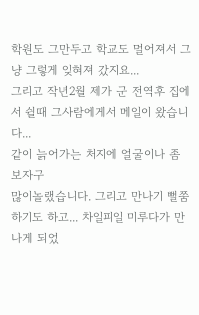학원도 그만두고 학교도 멀어져서 그냥 그렇게 잊혀져 갔지요...
그리고 작년2월 제가 군 전역후 집에서 쉴때 그사람에게서 메일이 왔습니다...
같이 늙어가는 처지에 얼굴이나 좀 보자구
많이놀랬습니다. 그리고 만나기 뻘쭘하기도 하고... 차일피일 미루다가 만나게 되었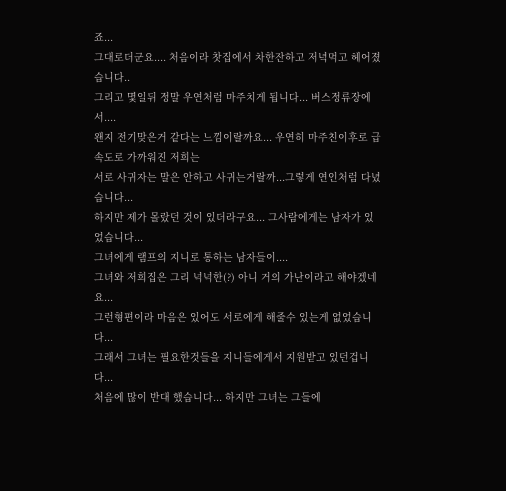죠...
그대로더군요.... 처음이라 찻집에서 차한잔하고 저녁먹고 헤어졌습니다..
그리고 몇일뒤 정말 우연처럼 마주치게 됩니다... 버스정류장에서....
왠지 전기맞은거 같다는 느낌이랄까요... 우연히 마주친이후로 급속도로 가까워진 저희는
서로 사귀자는 말은 안하고 사귀는거랄까...그렇게 연인처럼 다녔습니다...
하지만 제가 몰랐던 것이 있더라구요... 그사람에게는 남자가 있었습니다...
그녀에게 램프의 지니로 통하는 남자들이....
그녀와 저희집은 그리 넉넉한(?) 아니 거의 가난이라고 해야겠네요...
그런형편이라 마음은 있어도 서로에게 해줄수 있는게 없었습니다...
그래서 그녀는 필요한것들을 지니들에게서 지원받고 있던겁니다...
처음에 많이 반대 했습니다... 하지만 그녀는 그들에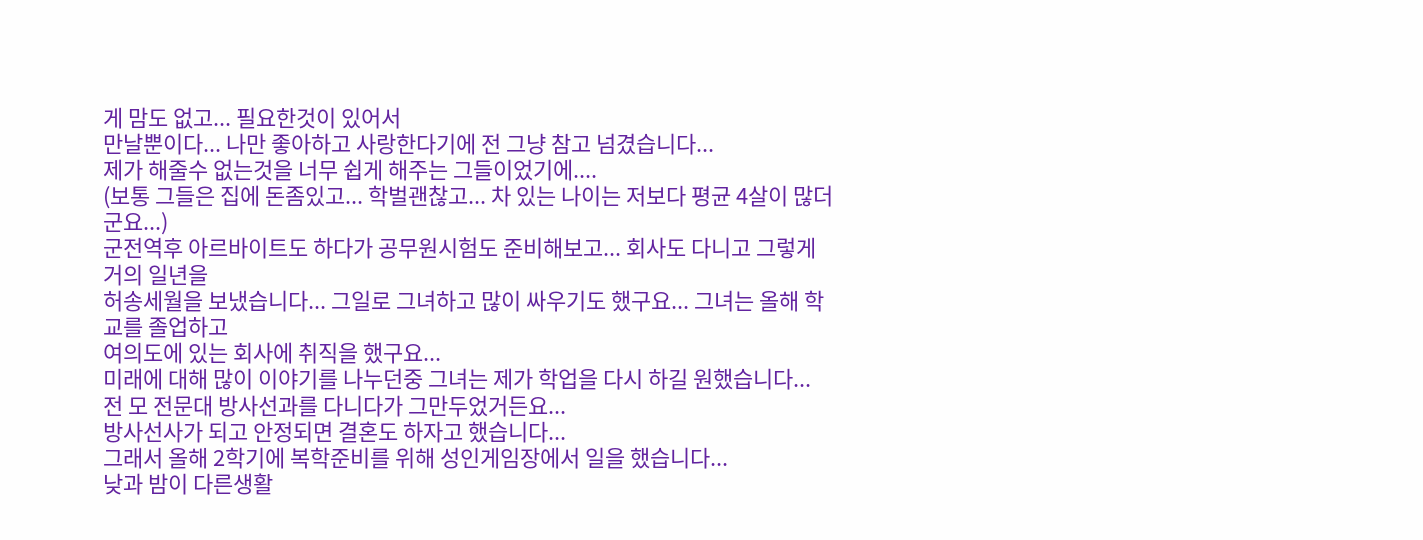게 맘도 없고... 필요한것이 있어서
만날뿐이다... 나만 좋아하고 사랑한다기에 전 그냥 참고 넘겼습니다...
제가 해줄수 없는것을 너무 쉽게 해주는 그들이었기에....
(보통 그들은 집에 돈좀있고... 학벌괜찮고... 차 있는 나이는 저보다 평균 4살이 많더군요...)
군전역후 아르바이트도 하다가 공무원시험도 준비해보고... 회사도 다니고 그렇게 거의 일년을
허송세월을 보냈습니다... 그일로 그녀하고 많이 싸우기도 했구요... 그녀는 올해 학교를 졸업하고
여의도에 있는 회사에 취직을 했구요...
미래에 대해 많이 이야기를 나누던중 그녀는 제가 학업을 다시 하길 원했습니다...
전 모 전문대 방사선과를 다니다가 그만두었거든요...
방사선사가 되고 안정되면 결혼도 하자고 했습니다...
그래서 올해 2학기에 복학준비를 위해 성인게임장에서 일을 했습니다...
낮과 밤이 다른생활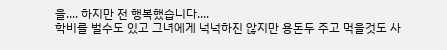을.... 하지만 전 행복했습니다....
학비를 벌수도 있고 그녀에게 넉넉하진 않지만 용돈두 주고 먹을것도 사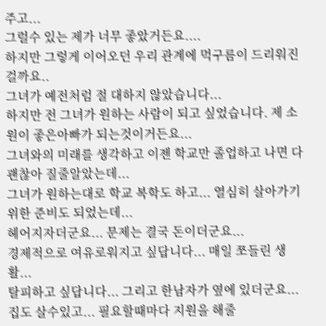주고...
그럴수 있는 제가 너무 좋았거든요....
하지만 그렇게 이어오던 우리 관계에 먹구름이 드리워진걸까요..
그녀가 예전처럼 절 대하지 않았습니다...
하지만 전 그녀가 원하는 사람이 되고 싶었습니다. 제 소원이 좋은아빠가 되는것이거든요...
그녀와의 미래를 생각하고 이젠 학교만 졸업하고 나면 다 괜찮아 질줄알았는데...
그녀가 원하는대로 학교 복학도 하고... 열심히 살아가기 위한 준비도 되었는데...
헤어지자더군요... 문제는 결국 돈이더군요...
경제적으로 여유로워지고 싶답니다... 매일 쪼들린 생활...
탈피하고 싶답니다... 그리고 한남자가 옆에 있더군요...
집도 살수있고... 필요할때마다 지원을 해줄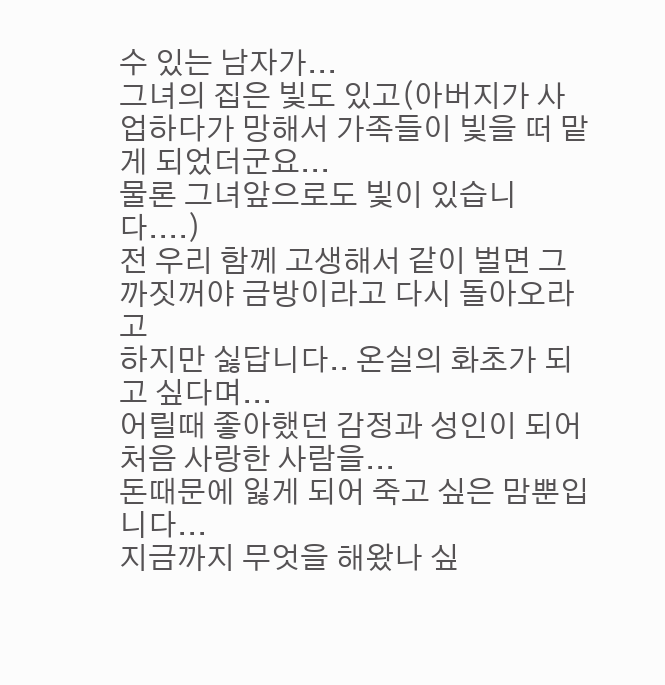수 있는 남자가...
그녀의 집은 빛도 있고(아버지가 사업하다가 망해서 가족들이 빛을 떠 맡게 되었더군요...
물론 그녀앞으로도 빛이 있습니다....)
전 우리 함께 고생해서 같이 벌면 그까짓꺼야 금방이라고 다시 돌아오라고
하지만 싫답니다.. 온실의 화초가 되고 싶다며...
어릴때 좋아했던 감정과 성인이 되어 처음 사랑한 사람을...
돈때문에 잃게 되어 죽고 싶은 맘뿐입니다...
지금까지 무엇을 해왔나 싶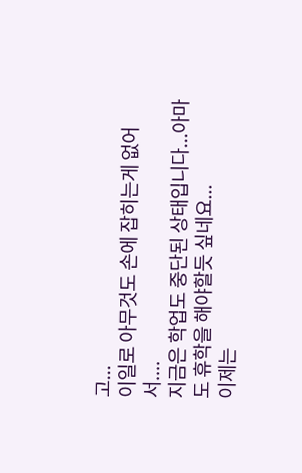고...
이일로 아무것도 손에 잡히는게 없어서....
지금은 학업도 중단된 상태입니다...아마도 휴학을 해야할듯 싶네요...
이제는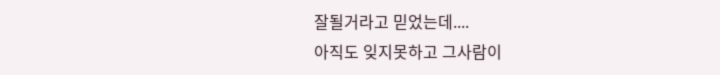잘될거라고 믿었는데....
아직도 잊지못하고 그사람이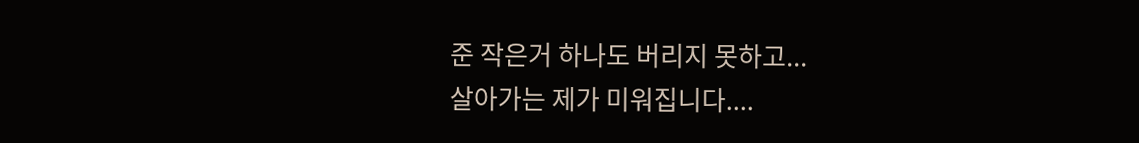준 작은거 하나도 버리지 못하고...
살아가는 제가 미워집니다....